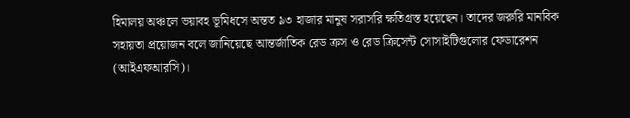হিমালয় অঞ্চলে ভয়াবহ ভূমিধসে অন্তত ৯৩ হাজার মানুষ সরাসরি ক্ষতিগ্রস্ত হয়েছেন। তাদের জরুরি মানবিক সহায়তা প্রয়োজন বলে জানিয়েছে আন্তর্জাতিক রেড ক্রস ও রেড ক্রিসেন্ট সোসাইটিগুলোর ফেডারেশন (আইএফআরসি)।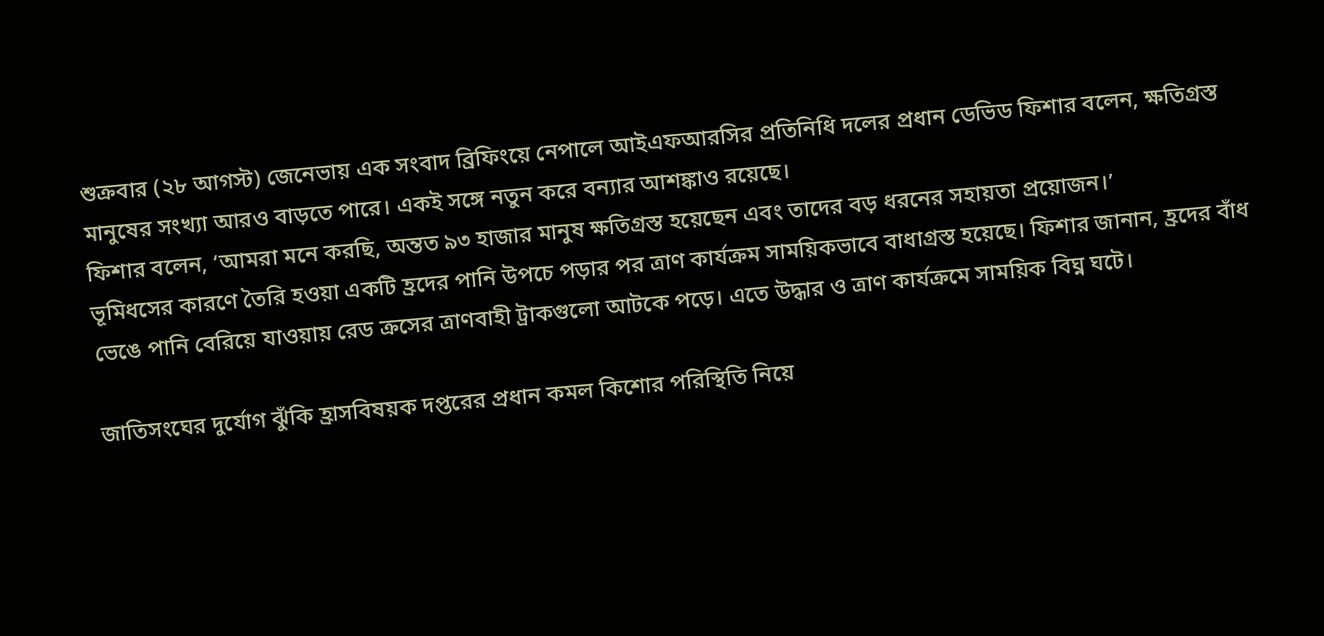শুক্রবার (২৮ আগস্ট) জেনেভায় এক সংবাদ ব্রিফিংয়ে নেপালে আইএফআরসির প্রতিনিধি দলের প্রধান ডেভিড ফিশার বলেন, ক্ষতিগ্রস্ত মানুষের সংখ্যা আরও বাড়তে পারে। একই সঙ্গে নতুন করে বন্যার আশঙ্কাও রয়েছে।
ফিশার বলেন, ‘আমরা মনে করছি, অন্তত ৯৩ হাজার মানুষ ক্ষতিগ্রস্ত হয়েছেন এবং তাদের বড় ধরনের সহায়তা প্রয়োজন।’
ভূমিধসের কারণে তৈরি হওয়া একটি হ্রদের পানি উপচে পড়ার পর ত্রাণ কার্যক্রম সাময়িকভাবে বাধাগ্রস্ত হয়েছে। ফিশার জানান, হ্রদের বাঁধ ভেঙে পানি বেরিয়ে যাওয়ায় রেড ক্রসের ত্রাণবাহী ট্রাকগুলো আটকে পড়ে। এতে উদ্ধার ও ত্রাণ কার্যক্রমে সাময়িক বিঘ্ন ঘটে।

জাতিসংঘের দুর্যোগ ঝুঁকি হ্রাসবিষয়ক দপ্তরের প্রধান কমল কিশোর পরিস্থিতি নিয়ে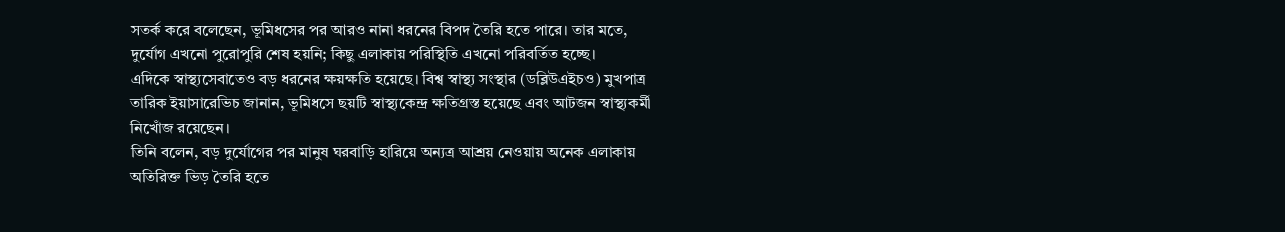সতর্ক করে বলেছেন, ভূমিধসের পর আরও নানা ধরনের বিপদ তৈরি হতে পারে। তার মতে, দুর্যোগ এখনো পুরোপুরি শেষ হয়নি; কিছু এলাকায় পরিস্থিতি এখনো পরিবর্তিত হচ্ছে।
এদিকে স্বাস্থ্যসেবাতেও বড় ধরনের ক্ষয়ক্ষতি হয়েছে। বিশ্ব স্বাস্থ্য সংস্থার (ডব্লিউএইচও) মুখপাত্র তারিক ইয়াসারেভিচ জানান, ভূমিধসে ছয়টি স্বাস্থ্যকেন্দ্র ক্ষতিগ্রস্ত হয়েছে এবং আটজন স্বাস্থ্যকর্মী নিখোঁজ রয়েছেন।
তিনি বলেন, বড় দুর্যোগের পর মানুষ ঘরবাড়ি হারিয়ে অন্যত্র আশ্রয় নেওয়ায় অনেক এলাকায় অতিরিক্ত ভিড় তৈরি হতে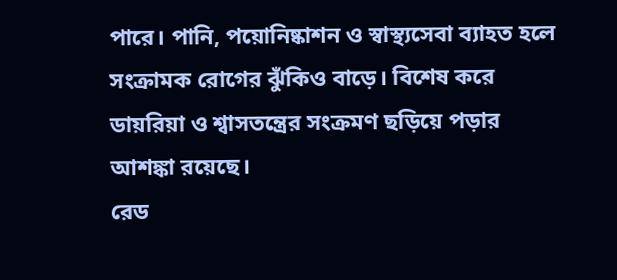পারে। পানি, পয়োনিষ্কাশন ও স্বাস্থ্যসেবা ব্যাহত হলে সংক্রামক রোগের ঝুঁকিও বাড়ে। বিশেষ করে ডায়রিয়া ও শ্বাসতন্ত্রের সংক্রমণ ছড়িয়ে পড়ার আশঙ্কা রয়েছে।
রেড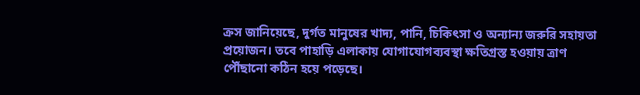ক্রস জানিয়েছে, দুর্গত মানুষের খাদ্য, পানি, চিকিৎসা ও অন্যান্য জরুরি সহায়তা প্রয়োজন। তবে পাহাড়ি এলাকায় যোগাযোগব্যবস্থা ক্ষতিগ্রস্ত হওয়ায় ত্রাণ পৌঁছানো কঠিন হয়ে পড়েছে।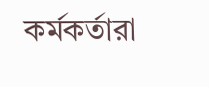কর্মকর্তারা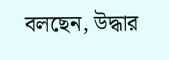বলছেন, উদ্ধার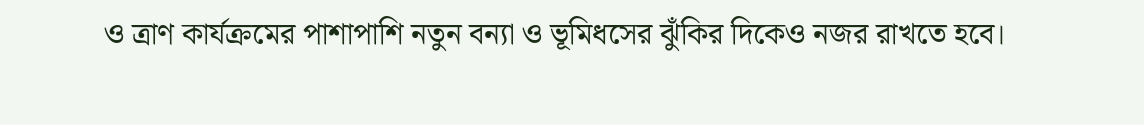ও ত্রাণ কার্যক্রমের পাশাপাশি নতুন বন্যা ও ভূমিধসের ঝুঁকির দিকেও নজর রাখতে হবে।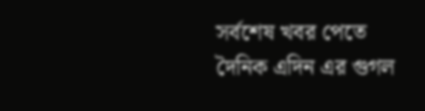সর্বশেষ খবর পেতে দৈনিক এদিন এর গুগল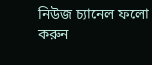নিউজ চ্যানেল ফলো করুন